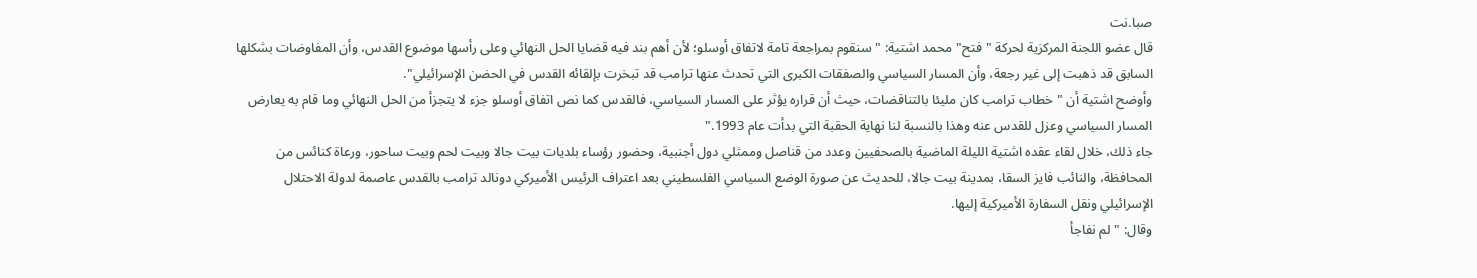صبا.نت
قال عضو اللجنة المركزية لحركة "فتح" محمد اشتية: "سنقوم بمراجعة تامة لاتفاق أوسلو؛ لأن أهم بند فيه قضايا الحل النهائي وعلى رأسها موضوع القدس، وأن المفاوضات بشكلها السابق قد ذهبت إلى غير رجعة، وأن المسار السياسي والصفقات الكبرى التي تحدث عنها ترامب قد تبخرت بإلقائه القدس في الحضن الإسرائيلي".
وأوضح اشتية أن "خطاب ترامب كان مليئا بالتناقضات، حيث أن قراره يؤثر على المسار السياسي، فالقدس كما نص اتفاق أوسلو جزء لا يتجزأ من الحل النهائي وما قام به يعارض المسار السياسي وعزل للقدس عنه وهذا بالنسبة لنا نهاية الحقبة التي بدأت عام 1993."
جاء ذلك، خلال لقاء عقده اشتية الليلة الماضية بالصحفيين وعدد من قناصل وممثلي دول أجنبية، وحضور رؤساء بلديات بيت جالا وبيت لحم وبيت ساحور، ورعاة كنائس من المحافظة، والنائب فايز السقا، بمدينة بيت جالا، للحديث عن صورة الوضع السياسي الفلسطيني بعد اعتراف الرئيس الأميركي دونالد ترامب بالقدس عاصمة لدولة الاحتلال الإسرائيلي ونقل السفارة الأميركية إليها.
وقال: "لم نفاجأ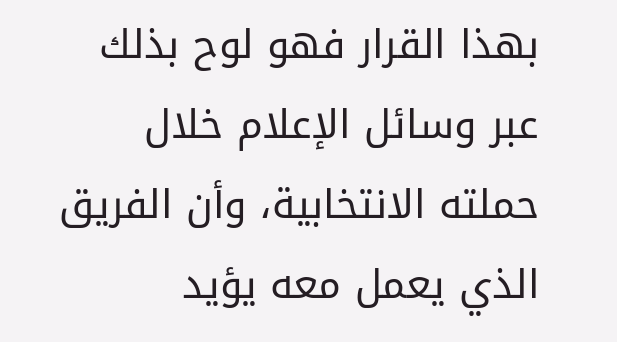بهذا القرار فهو لوح بذلك عبر وسائل الإعلام خلال حملته الانتخابية، وأن الفريق الذي يعمل معه يؤيد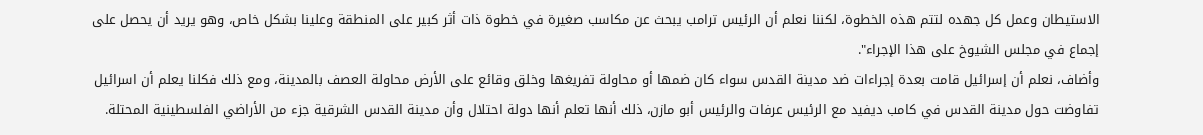الاستيطان وعمل كل جهده لتتم هذه الخطوة، لكننا نعلم أن الرئيس ترامب يبحث عن مكاسب صغيرة في خطوة ذات أثر كبير على المنطقة وعلينا بشكل خاص، وهو يريد أن يحصل على إجماع في مجلس الشيوخ على هذا الإجراء".
وأضاف، نعلم أن إسرائيل قامت بعدة إجراءات ضد مدينة القدس سواء كان ضمها أو محاولة تفريغها وخلق وقائع على الأرض محاولة العصف بالمدينة، ومع ذلك فكلنا يعلم أن اسرائيل تفاوضت حول مدينة القدس في كامب ديفيد مع الرئيس عرفات والرئيس أبو مازن، ذلك أنها تعلم أنها دولة احتلال وأن مدينة القدس الشرقية جزء من الأراضي الفلسطينية المحتلة.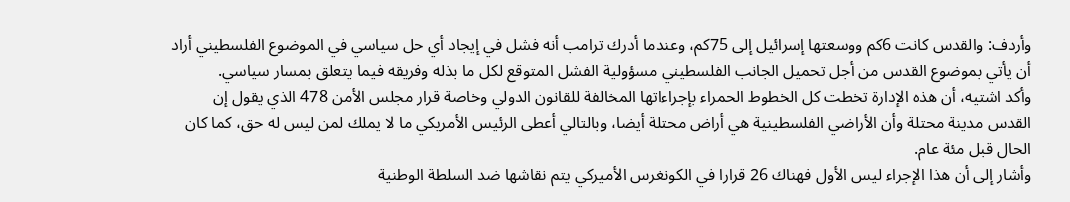وأردف: والقدس كانت 6كم ووسعتها إسرائيل إلى 75كم، وعندما أدرك ترامب أنه فشل في إيجاد أي حل سياسي في الموضوع الفلسطيني أراد أن يأتي بموضوع القدس من أجل تحميل الجانب الفلسطيني مسؤولية الفشل المتوقع لكل ما بذله وفريقه فيما يتعلق بمسار سياسي.
وأكد اشتيه، أن هذه الإدارة تخطت كل الخطوط الحمراء بإجراءاتها المخالفة للقانون الدولي وخاصة قرار مجلس الأمن 478 الذي يقول إن القدس مدينة محتلة وأن الأراضي الفلسطينية هي أراض محتلة أيضا، وبالتالي أعطى الرئيس الأمريكي ما لا يملك لمن ليس له حق، كما كان الحال قبل مئة عام.
وأشار إلى أن هذا الإجراء ليس الأول فهناك 26 قرارا في الكونغرس الأميركي يتم نقاشها ضد السلطة الوطنية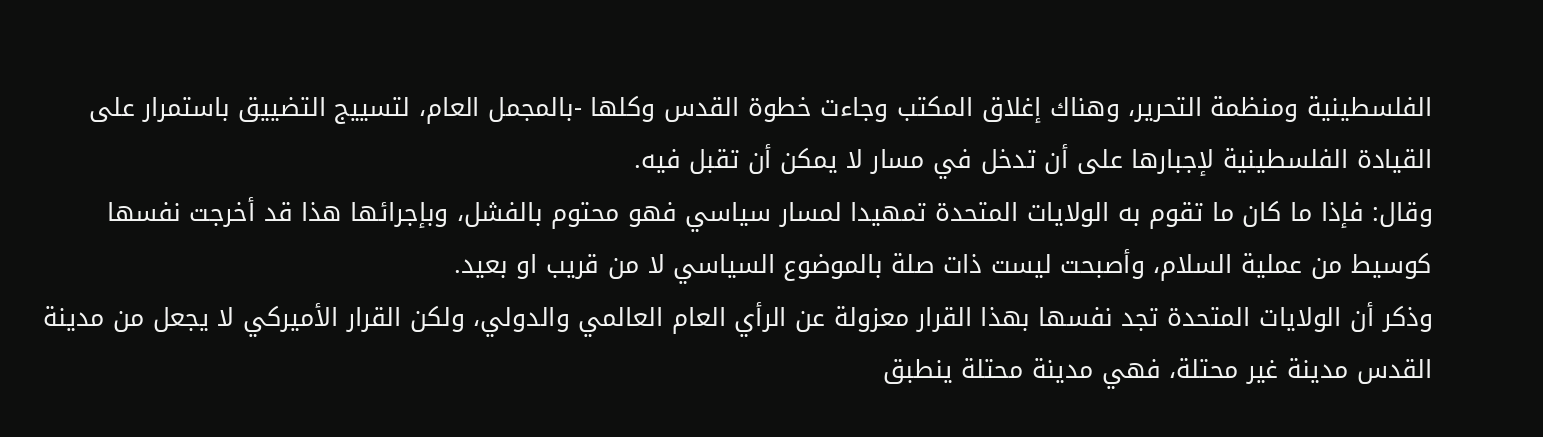الفلسطينية ومنظمة التحرير، وهناك إغلاق المكتب وجاءت خطوة القدس وكلها -بالمجمل العام، لتسييج التضييق باستمرار على القيادة الفلسطينية لإجبارها على أن تدخل في مسار لا يمكن أن تقبل فيه.
وقال: فإذا ما كان ما تقوم به الولايات المتحدة تمهيدا لمسار سياسي فهو محتوم بالفشل، وبإجرائها هذا قد أخرجت نفسها كوسيط من عملية السلام، وأصبحت ليست ذات صلة بالموضوع السياسي لا من قريب او بعيد.
وذكر أن الولايات المتحدة تجد نفسها بهذا القرار معزولة عن الرأي العام العالمي والدولي، ولكن القرار الأميركي لا يجعل من مدينة القدس مدينة غير محتلة، فهي مدينة محتلة ينطبق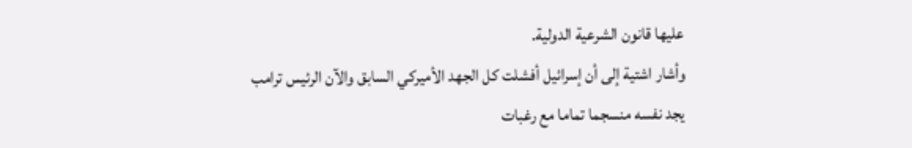عليها قانون الشرعية الدولية.
وأشار اشتية إلى أن إسرائيل أفشلت كل الجهد الأميركي السابق والآن الرئيس ترامب يجد نفسه منسجما تماما مع رغبات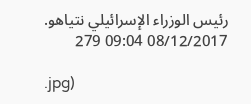رئيس الوزراء الإسرائيلي نتياهو.
08/12/2017 09:04 279

.jpg)